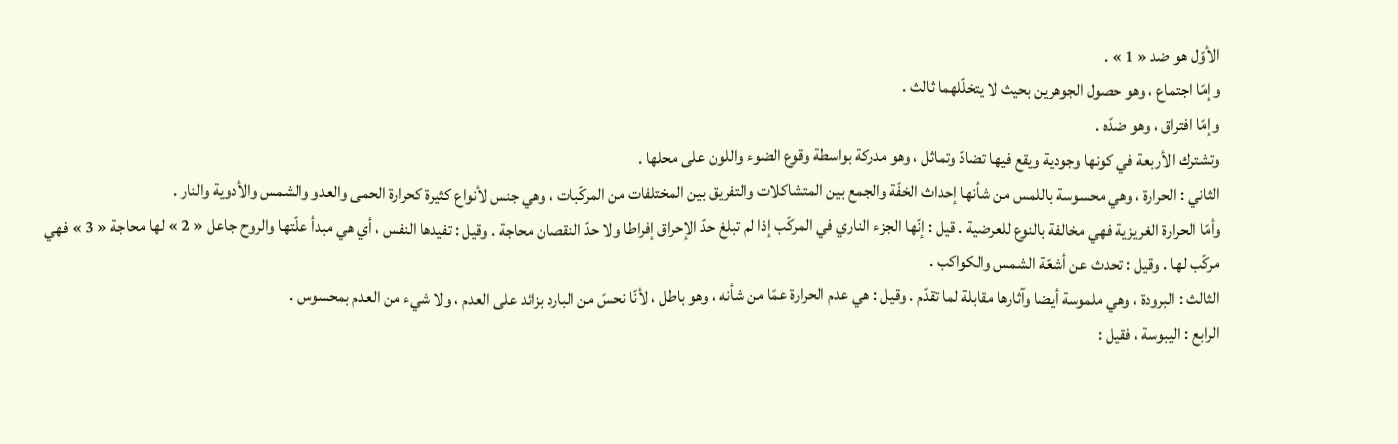الأوّل هو ضد « 1 » .
وإمّا اجتماع ، وهو حصول الجوهرين بحيث لا يتخلّلهما ثالث .
وإمّا افتراق ، وهو ضدّه .
وتشترك الأربعة في كونها وجودية ويقع فيها تضادّ وتماثل ، وهو مدركة بواسطة وقوع الضوء واللون على محلها .
الثاني : الحرارة ، وهي محسوسة باللمس من شأنها إحداث الخفّة والجمع بين المتشاكلات والتفريق بين المختلفات من المركّبات ، وهي جنس لأنواع كثيرة كحرارة الحمى والعدو والشمس والأدوية والنار .
وأمّا الحرارة الغريزية فهي مخالفة بالنوع للعرضية . قيل : إنّها الجزء الناري في المركّب إذا لم تبلغ حدّ الإحراق إفراطا ولا حدّ النقصان محاجة . وقيل : تفيدها النفس ، أي هي مبدأ علّتها والروح جاعل « 2 » لها محاجة « 3 » فهي مركّب لها . وقيل : تحدث عن أشعّة الشمس والكواكب .
الثالث : البرودة ، وهي ملموسة أيضا وآثارها مقابلة لما تقدّم . وقيل : هي عدم الحرارة عمّا من شأنه ، وهو باطل ، لأنّا نحسّ من البارد بزائد على العدم ، ولا شيء من العدم بمحسوس .
الرابع : اليبوسة ، فقيل :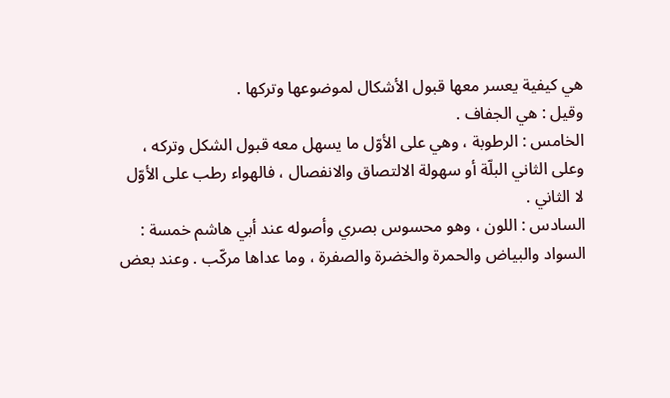هي كيفية يعسر معها قبول الأشكال لموضوعها وتركها .
وقيل : هي الجفاف .
الخامس : الرطوبة ، وهي على الأوّل ما يسهل معه قبول الشكل وتركه ، وعلى الثاني البلّة أو سهولة الالتصاق والانفصال ، فالهواء رطب على الأوّل لا الثاني .
السادس : اللون ، وهو محسوس بصري وأصوله عند أبي هاشم خمسة : السواد والبياض والحمرة والخضرة والصفرة ، وما عداها مركّب . وعند بعض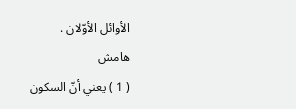الأوائل الأوّلان .
هامش
( 1 ) يعني أنّ السكون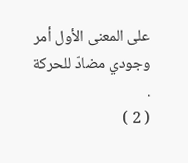على المعنى الأول أمر وجودي مضادّ للحركة .
( 2 )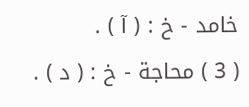خامد - خ : ( آ ) .
( 3 ) محاجة - خ : ( د ) .